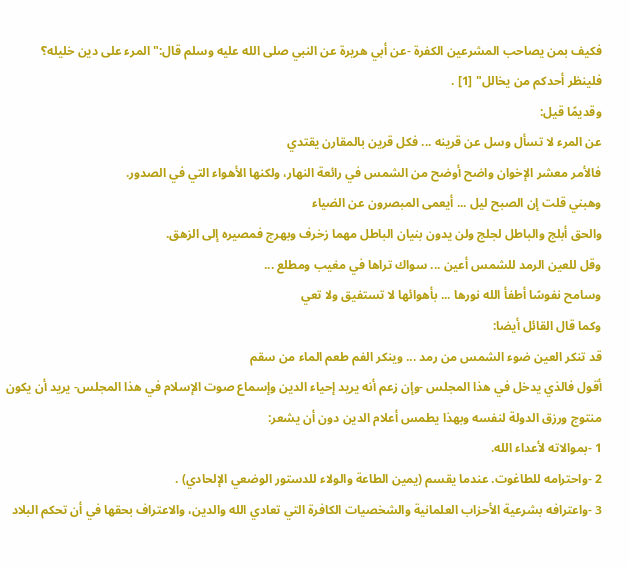فكيف بمن يصاحب المشرعين الكفرة -عن أبي هريرة عن النبي صلى الله عليه وسلم قال:"المرء على دين خليله؟ فلينظر أحدكم من يخالل" [1] .
وقديمًا قيل:
عن المرء لا تسأل وسل عن قرينه ... فكل قرين بالمقارن يقتدي
فالأمر معشر الإخوان واضح أوضح من الشمس في رائعة النهار، ولكنها الأهواء التي في الصدور.
وهبني قلت إن الصبح ليل ... أيعمى المبصرون عن الضياء
والحق أبلج والباطل لجلج ولن يدون بنيان الباطل مهما زخرف وبهرج فمصيره إلى الزهق.
وقل للعين الرمد للشمس أعين ... سواك تراها في مغيب ومطلع ...
وسامح نفوسًا أطفأ الله نورها ... بأهوائها لا تستفيق ولا تعي
وكما قال القائل أيضا:
قد تنكر العين ضوء الشمس من رمد ... وينكر الفم طعم الماء من سقم
أقول فالذي يدخل في هذا المجلس -وإن زعم أنه يريد إحياء الدين وإسماع صوت الإسلام في هذا المجلس- يريد أن يكون منتوج ورزق الدولة لنفسه وبهذا يطمس أعلام الدين دون أن يشعر:
1 -بموالاته لأعداء الله.
2 -واحترامه للطاغوت. عندما يقسم (يمين الطاعة والولاء للدستور الوضعي الإلحادي) .
3 -واعترافه بشرعية الأحزاب العلمانية والشخصيات الكافرة التي تعادي الله والدين، والاعتراف بحقها في أن تحكم البلاد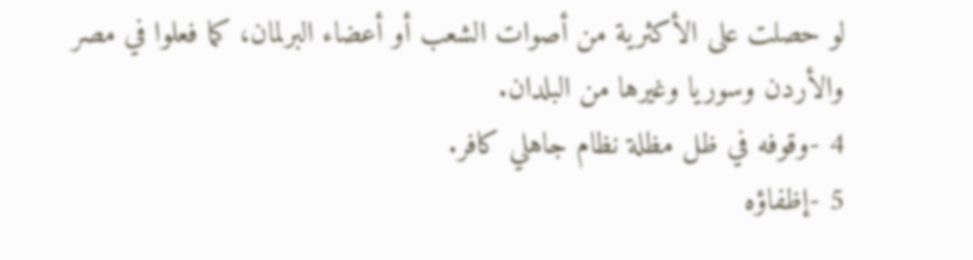لو حصلت على الأكثرية من أصوات الشعب أو أعضاء البرلمان، كما فعلوا في مصر والأردن وسوريا وغيرها من البلدان.
4 -وقوفه في ظل مظلة نظام جاهلي كافر.
5 -إظفاؤه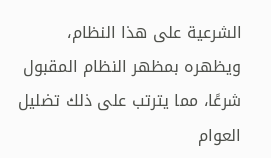الشرعية على هذا النظام، ويظهره بمظهر النظام المقبول شرعًا، مما يترتب على ذلك تضليل العوام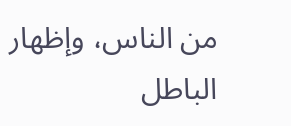من الناس، وإظهار الباطل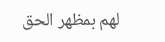لهم بمظهر الحق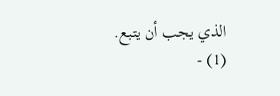الذي يجب أن يتبع.
(1) -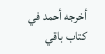أخرجه أحمد في كتاب باقي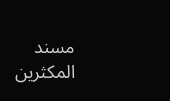مسند المكثرين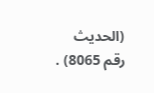(الحديث رقم 8065) .